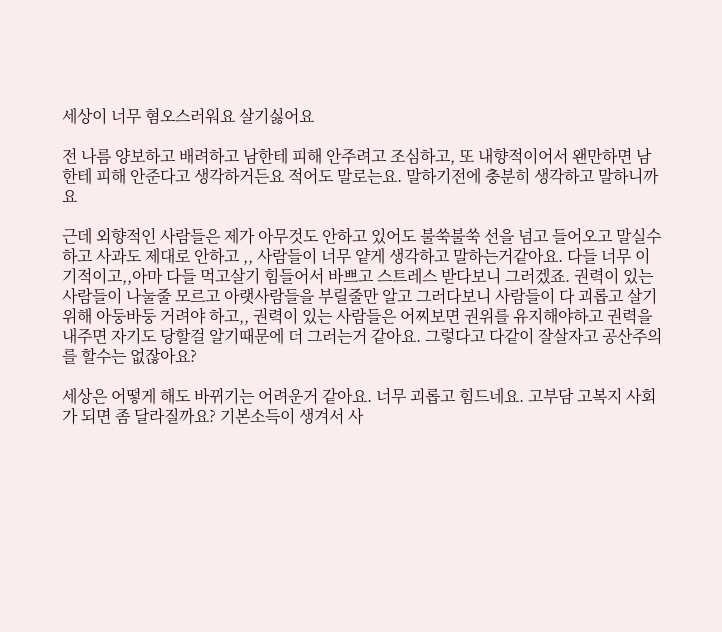세상이 너무 혐오스러워요 살기싫어요

전 나름 양보하고 배려하고 남한테 피해 안주려고 조심하고, 또 내향적이어서 왠만하면 남한테 피해 안준다고 생각하거든요 적어도 말로는요. 말하기전에 충분히 생각하고 말하니까요

근데 외향적인 사람들은 제가 아무것도 안하고 있어도 불쑥불쑥 선을 넘고 들어오고 말실수하고 사과도 제대로 안하고 ,, 사람들이 너무 얕게 생각하고 말하는거같아요. 다들 너무 이기적이고,,아마 다들 먹고살기 힘들어서 바쁘고 스트레스 받다보니 그러겠죠. 권력이 있는 사람들이 나눌줄 모르고 아랫사람들을 부릴줄만 알고 그러다보니 사람들이 다 괴롭고 살기위해 아둥바둥 거려야 하고,, 권력이 있는 사람들은 어찌보면 권위를 유지해야하고 권력을 내주면 자기도 당할걸 알기때문에 더 그러는거 같아요. 그렇다고 다같이 잘살자고 공산주의를 할수는 없잖아요?

세상은 어떻게 해도 바뀌기는 어려운거 같아요. 너무 괴롭고 힘드네요. 고부담 고복지 사회가 되면 좀 달라질까요? 기본소득이 생겨서 사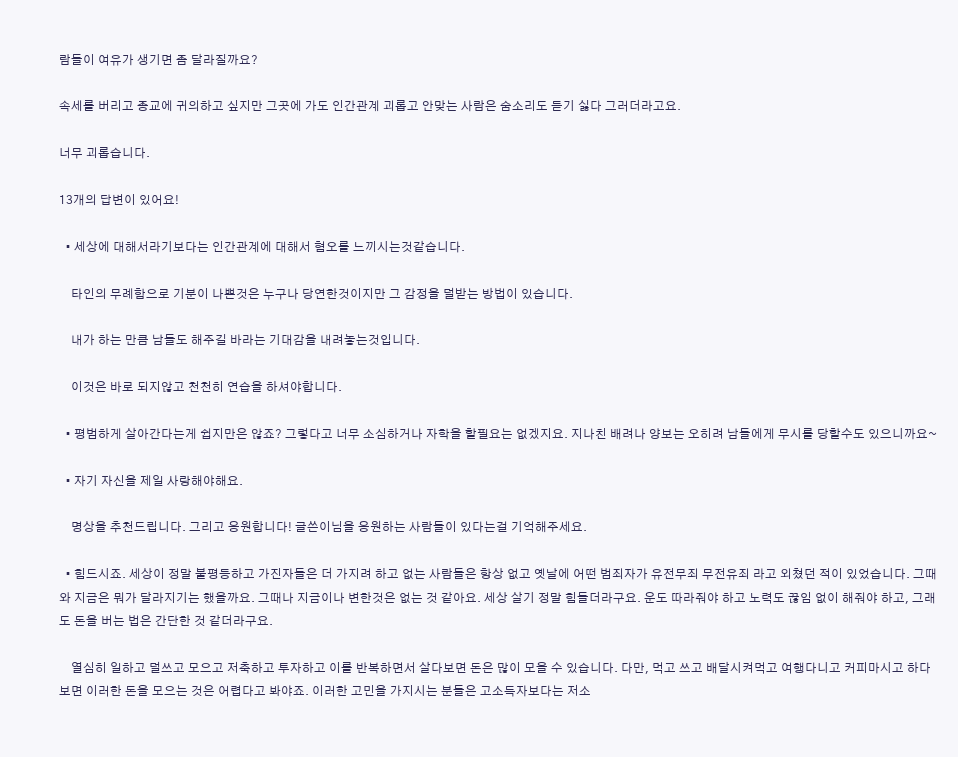람들이 여유가 생기면 좀 달라질까요?

속세를 버리고 종교에 귀의하고 싶지만 그곳에 가도 인간관계 괴롭고 안맞는 사람은 숨소리도 듣기 싫다 그러더라고요.

너무 괴롭습니다.

13개의 답변이 있어요!

  • 세상에 대해서라기보다는 인간관계에 대해서 혐오를 느끼시는것같습니다.

    타인의 무례함으로 기분이 나쁜것은 누구나 당연한것이지만 그 감정을 덜받는 방법이 있습니다.

    내가 하는 만큼 남들도 해주길 바라는 기대감을 내려놓는것입니다.

    이것은 바로 되지않고 천천히 연습을 하셔야합니다.

  • 평범하게 살아간다는게 쉽지만은 않죠? 그렇다고 너무 소심하거나 자학을 할필요는 없겠지요. 지나친 배려나 양보는 오히려 남들에게 무시를 당할수도 있으니까요~

  • 자기 자신을 제일 사랑해야해요.

    명상을 추천드립니다. 그리고 응원합니다! 글쓴이님을 응원하는 사람들이 있다는걸 기억해주세요.

  • 힘드시죠. 세상이 정말 불평등하고 가진자들은 더 가지려 하고 없는 사람들은 항상 없고 옛날에 어떤 범죄자가 유전무죄 무전유죄 라고 외쳤던 적이 있었습니다. 그때와 지금은 뭐가 달라지기는 했을까요. 그때나 지금이나 변한것은 없는 것 같아요. 세상 살기 정말 힘들더라구요. 운도 따라줘야 하고 노력도 끊임 없이 해줘야 하고, 그래도 돈을 버는 법은 간단한 것 같더라구요.

    열심히 일하고 덜쓰고 모으고 저축하고 투자하고 이를 반복하면서 살다보면 돈은 많이 모을 수 있습니다. 다만, 먹고 쓰고 배달시켜먹고 여행다니고 커피마시고 하다보면 이러한 돈을 모으는 것은 어렵다고 봐야죠. 이러한 고민을 가지시는 분들은 고소득자보다는 저소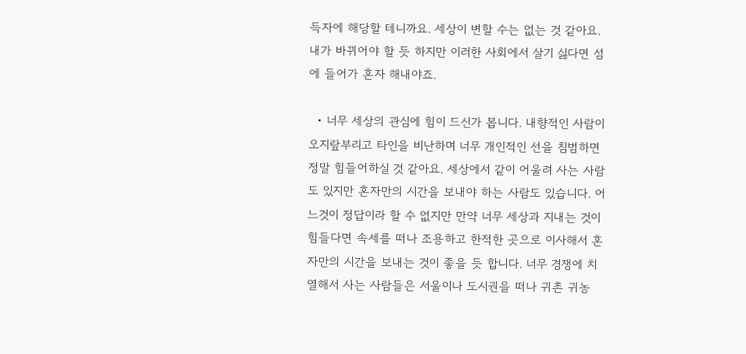득자에 해당할 테니까요. 세상이 변할 수는 없는 것 같아요. 내가 바뀌어야 할 듯 하지만 이러한 사회에서 살기 싫다면 섬에 들어가 혼자 해내야죠.

  • 너무 세상의 관심에 힘이 드신가 봅니다. 내향적인 사람이 오지랖부리고 타인을 비난하며 너무 개인적인 선을 침범하면 정말 힘들어하실 것 같아요. 세상에서 같이 어울려 사는 사람도 있지만 혼자만의 시간을 보내야 하는 사람도 있습니다. 어느것이 정답이라 할 수 없지만 만약 너무 세상과 지내는 것이 힘들다면 속세를 떠나 조용하고 한적한 곳으로 이사해서 혼자만의 시간을 보내는 것이 좋을 듯 합니다. 너무 경쟁에 치열해서 사는 사람들은 서울이나 도시권을 떠나 귀촌 귀농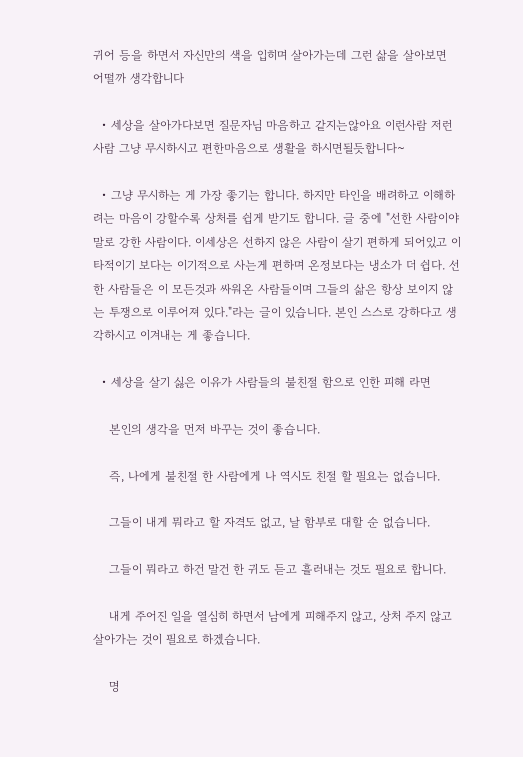귀어 등을 하면서 자신만의 색을 입히며 살아가는데 그런 삶을 살아보면 어떨까 생각합니다

  • 세상을 살아가다보면 질문자님 마음하고 같지는않아요 이런사람 저런사람 그냥 무시하시고 편한마음으로 생활을 하시면될듯합니다~

  • 그냥 무시하는 게 가장 좋기는 합니다. 하지만 타인을 배려하고 이해하려는 마음이 강할수록 상처를 쉽게 받기도 합니다. 글 중에 "선한 사람이야말로 강한 사람이다. 이세상은 선하지 않은 사람이 살기 편하게 되어있고 이타적이기 보다는 이기적으로 사는게 편하며 온정보다는 냉소가 더 쉽다. 선한 사람들은 이 모든것과 싸워온 사람들이며 그들의 삶은 항상 보이지 않는 투쟁으로 이루어져 있다."라는 글이 있습니다. 본인 스스로 강하다고 생각하시고 이겨내는 게 좋습니다.

  • 세상을 살기 싫은 이유가 사람들의 불친절 함으로 인한 피해 라면

    본인의 생각을 먼저 바꾸는 것이 좋습니다.

    즉, 나에게 불친절 한 사람에게 나 역시도 친절 할 필요는 없습니다.

    그들이 내게 뭐라고 할 자격도 없고, 날 함부로 대할 순 없습니다.

    그들이 뭐라고 하건 말건 한 귀도 듣고 흘러내는 것도 필요로 합니다.

    내게 주어진 일을 열심히 하면서 남에게 피해주지 않고, 상처 주지 않고 살아가는 것이 필요로 하겠습니다.

    명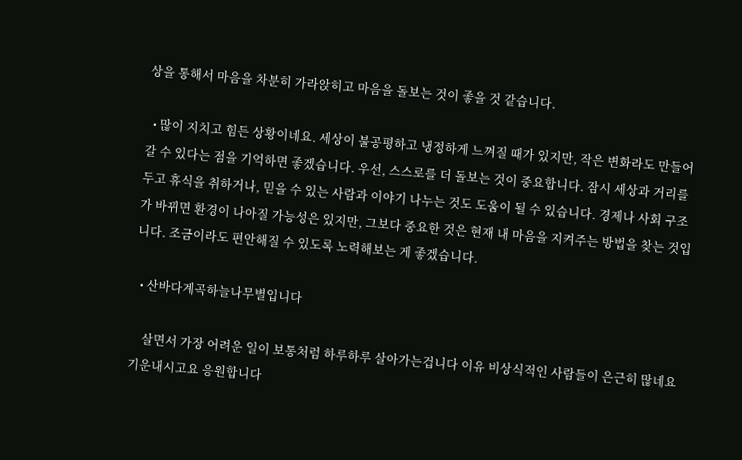상을 통해서 마음을 차분히 가라앉히고 마음을 돌보는 것이 좋을 것 같습니다.

  • 많이 지치고 힘든 상황이네요. 세상이 불공평하고 냉정하게 느껴질 때가 있지만, 작은 변화라도 만들어 갈 수 있다는 점을 기억하면 좋겠습니다. 우선, 스스로를 더 돌보는 것이 중요합니다. 잠시 세상과 거리를 두고 휴식을 취하거나, 믿을 수 있는 사람과 이야기 나누는 것도 도움이 될 수 있습니다. 경제나 사회 구조가 바뀌면 환경이 나아질 가능성은 있지만, 그보다 중요한 것은 현재 내 마음을 지켜주는 방법을 찾는 것입니다. 조금이라도 편안해질 수 있도록 노력해보는 게 좋겠습니다.

  • 산바다계곡하늘나무별입니다

    살면서 가장 어려운 일이 보통처럼 하루하루 살아가는겁니다 이유 비상식적인 사람들이 은근히 많네요 기운내시고요 응원합니다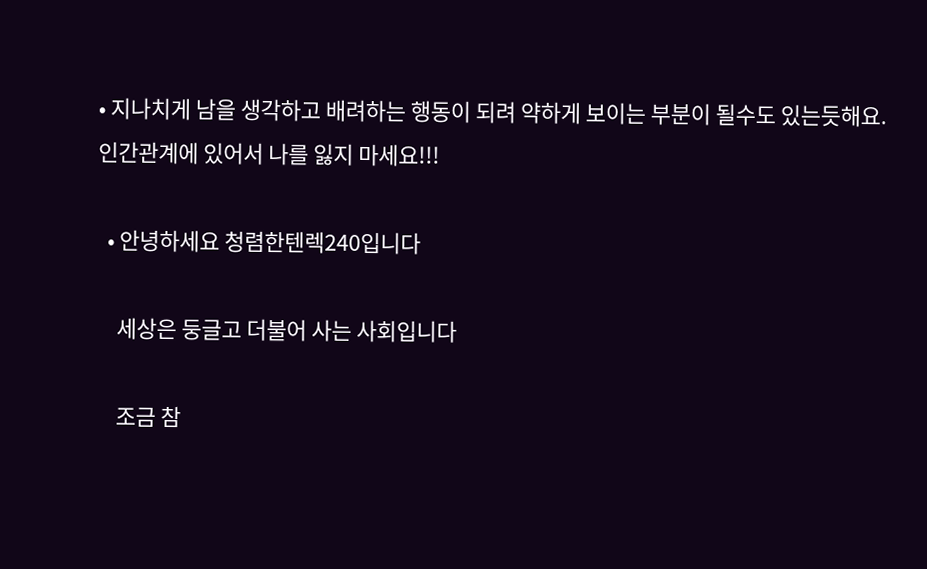• 지나치게 남을 생각하고 배려하는 행동이 되려 약하게 보이는 부분이 될수도 있는듯해요. 인간관계에 있어서 나를 잃지 마세요!!!

  • 안녕하세요 청렴한텐렉240입니다

    세상은 둥글고 더불어 사는 사회입니다

    조금 참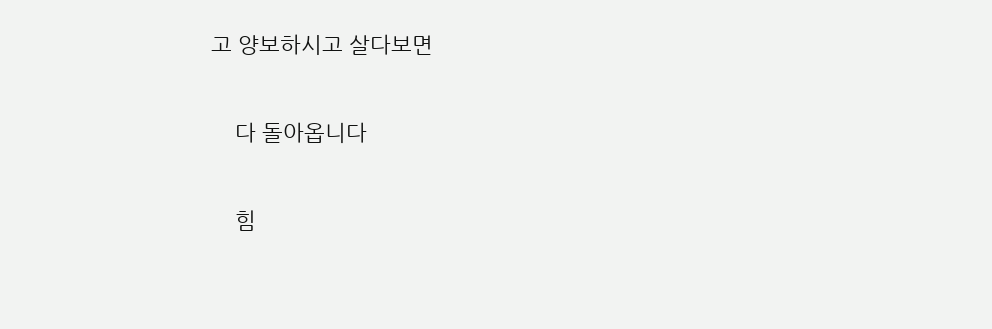고 양보하시고 살다보면

    다 돌아옵니다

    힘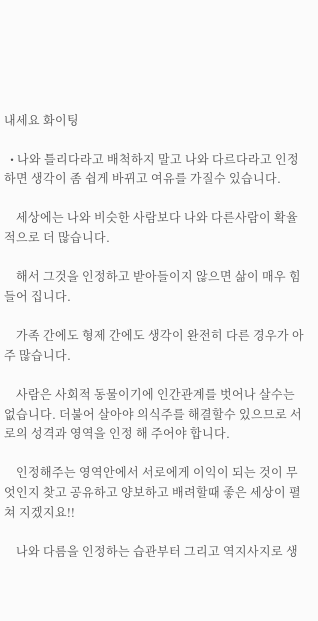내세요 화이팅

  • 나와 틀리다라고 배척하지 말고 나와 다르다라고 인정하면 생각이 좀 쉽게 바뀌고 여유를 가질수 있습니다.

    세상에는 나와 비슷한 사람보다 나와 다른사람이 확율적으로 더 많습니다.

    해서 그것을 인정하고 받아들이지 않으면 삶이 매우 힘들어 집니다.

    가족 간에도 형제 간에도 생각이 완전히 다른 경우가 아주 많습니다.

    사람은 사회적 동물이기에 인간관계를 벗어나 살수는 없습니다. 더불어 살아야 의식주를 해결할수 있으므로 서로의 성격과 영역을 인정 해 주어야 합니다.

    인정해주는 영역안에서 서로에게 이익이 되는 것이 무엇인지 찾고 공유하고 양보하고 배려할때 좋은 세상이 펼쳐 지겠지요!!

    나와 다름을 인정하는 습관부터 그리고 역지사지로 생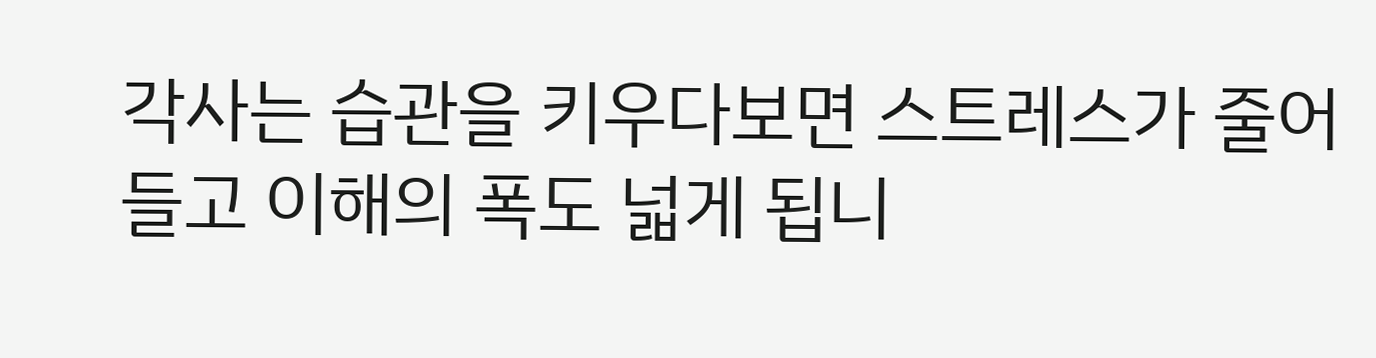각사는 습관을 키우다보면 스트레스가 줄어들고 이해의 폭도 넓게 됩니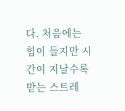다. 처음에는 힘이 들지만 시간이 지날수록 받는 스트레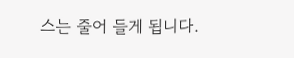스는 줄어 들게 됩니다.